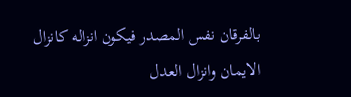بالفرقان نفس المصدر فيكون انزاله كانزال الايمان وانزال العدل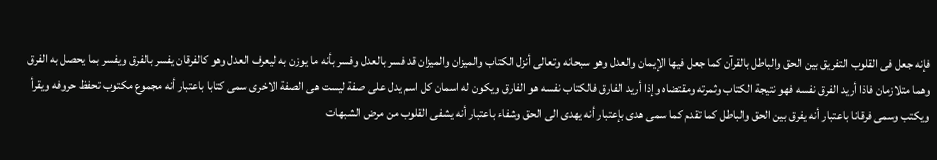فإنه جعل فى القلوب التفريق بين الحق والباطل بالقرآن كما جعل فيها الإيمان والعدل وهو سبحانه وتعالى أنزل الكتاب والميزان والميزان قد فسر بالعدل وفسر بأنه ما يوزن به ليعرف العدل وهو كالفرقان يفسر بالفرق ويفسر بما يحصل به الفرق وهما متلازمان فاذا أريد الفرق نفسه فهو نتيجة الكتاب وثمرته ومقتضاه وإذا أريد الفارق فالكتاب نفسه هو الفارق ويكون له اسمان كل اسم يدل على صفة ليست هى الصفة الاخرى سمى كتابا باعتبار أنه مجموع مكتوب تحفظ حروفه ويقرأ ويكتب وسمى فرقانا باعتبار أنه يفرق بين الحق والباطل كما تقدم كما سمى هدى بإعتبار أنه يهدى الى الحق وشفاء باعتبار أنه يشفى القلوب من مرض الشبهات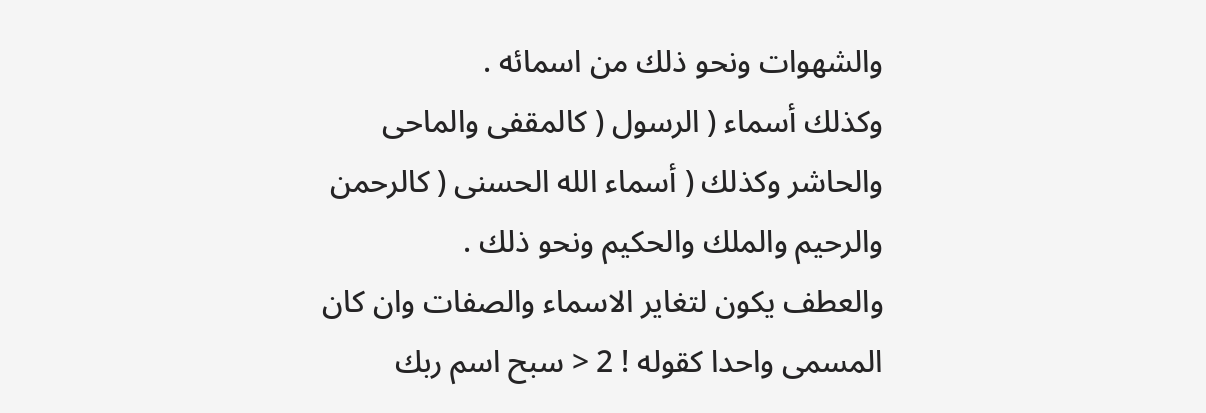والشهوات ونحو ذلك من اسمائه .
وكذلك أسماء ( الرسول ( كالمقفى والماحى والحاشر وكذلك ( أسماء الله الحسنى ( كالرحمن والرحيم والملك والحكيم ونحو ذلك .
والعطف يكون لتغاير الاسماء والصفات وان كان المسمى واحدا كقوله ! 2 < سبح اسم ربك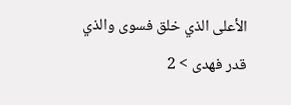الأعلى الذي خلق فسوى والذي قدر فهدى > 2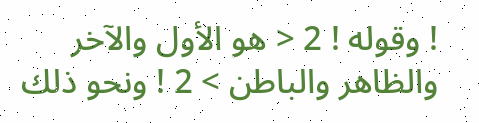! وقوله ! 2 < هو الأول والآخر والظاهر والباطن > 2 ! ونحو ذلك